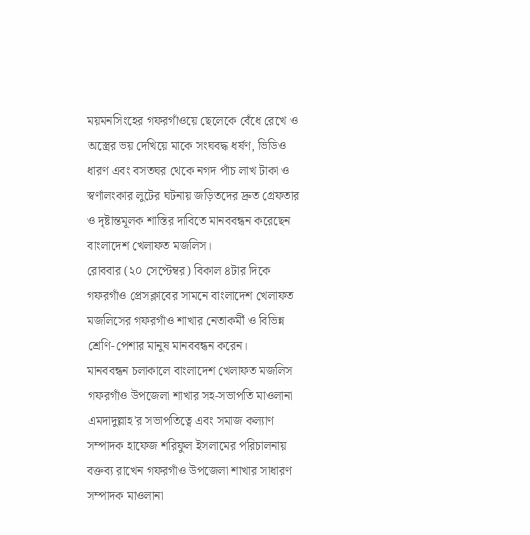ময়মনসিংহের গফরগাঁওয়ে ছেলেকে বেঁধে রেখে ও অস্ত্রের ভয় দেখিয়ে মাকে সংঘবদ্ধ ধর্ষণ, ভিডিও ধারণ এবং বসতঘর থেকে নগদ পাঁচ লাখ টাকা ও স্বর্ণালংকার লুটের ঘটনায় জড়িতদের দ্রুত গ্রেফতার ও দৃষ্টান্তমূলক শাস্তির দাবিতে মানববন্ধন করেছেন বাংলাদেশ খেলাফত মজলিস।
রোববার (২০ সেপ্টেম্বর) বিকাল ৪টার দিকে গফরগাঁও প্রেসক্লাবের সামনে বাংলাদেশ খেলাফত মজলিসের গফরগাঁও শাখার নেতাকর্মী ও বিভিন্ন শ্রেণি-পেশার মানুষ মানববন্ধন করেন।
মানববন্ধন চলাকালে বাংলাদেশ খেলাফত মজলিস গফরগাঁও উপজেলা শাখার সহ-সভাপতি মাওলানা এমদাদুল্লাহ'র সভাপতিত্বে এবং সমাজ কল্যাণ সম্পাদক হাফেজ শরিফুল ইসলামের পরিচালনায় বক্তব্য রাখেন গফরগাঁও উপজেলা শাখার সাধারণ সম্পাদক মাওলানা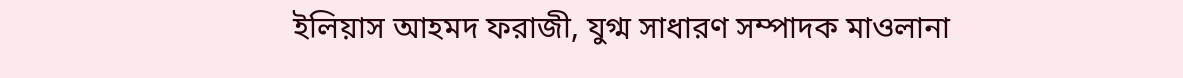ইলিয়াস আহমদ ফরাজী, যুগ্ম সাধারণ সম্পাদক মাওলানা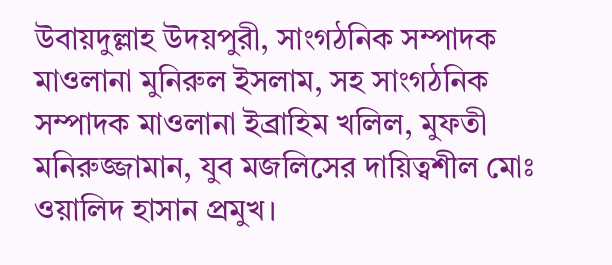উবায়দুল্লাহ উদয়পুরী, সাংগঠনিক সম্পাদক মাওলানা মুনিরুল ইসলাম, সহ সাংগঠনিক সম্পাদক মাওলানা ইব্রাহিম খলিল, মুফতী মনিরুজ্জামান, যুব মজলিসের দায়িত্বশীল মোঃ ওয়ালিদ হাসান প্রমুখ।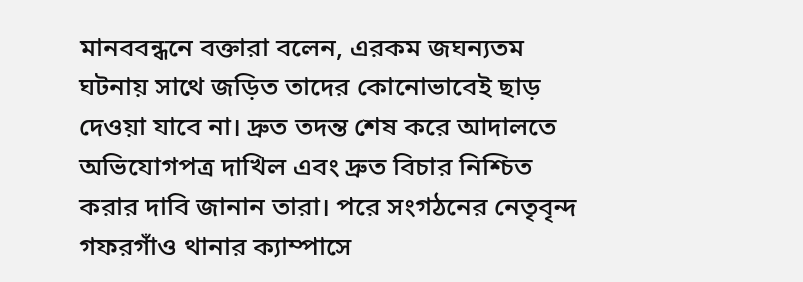মানববন্ধনে বক্তারা বলেন, এরকম জঘন্যতম ঘটনায় সাথে জড়িত তাদের কোনোভাবেই ছাড় দেওয়া যাবে না। দ্রুত তদন্ত শেষ করে আদালতে অভিযোগপত্র দাখিল এবং দ্রুত বিচার নিশ্চিত করার দাবি জানান তারা। পরে সংগঠনের নেতৃবৃন্দ গফরগাঁও থানার ক্যাম্পাসে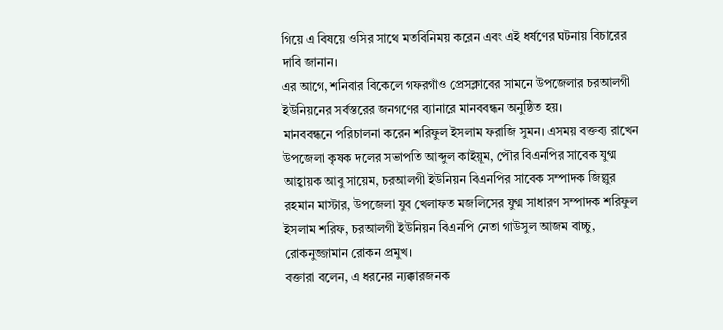গিয়ে এ বিষয়ে ওসির সাথে মতবিনিময় করেন এবং এই ধর্ষণের ঘটনায় বিচারের দাবি জানান।
এর আগে, শনিবার বিকেলে গফরগাঁও প্রেসক্লাবের সামনে উপজেলার চরআলগী ইউনিয়নের সর্বস্তরের জনগণের ব্যানারে মানববন্ধন অনুষ্ঠিত হয়।
মানববন্ধনে পরিচালনা করেন শরিফুল ইসলাম ফরাজি সুমন। এসময় বক্তব্য রাখেন উপজেলা কৃষক দলের সভাপতি আব্দুল কাইয়ূম, পৌর বিএনপির সাবেক যুগ্ম আহ্বায়ক আবু সায়েম, চরআলগী ইউনিয়ন বিএনপির সাবেক সম্পাদক জিল্লুর রহমান মাস্টার, উপজেলা যুব খেলাফত মজলিসের যুগ্ম সাধারণ সম্পাদক শরিফুল ইসলাম শরিফ, চরআলগী ইউনিয়ন বিএনপি নেতা গাউসুল আজম বাচ্চু, রোকনুজ্জামান রোকন প্রমুখ।
বক্তারা বলেন, এ ধরনের ন্যক্কারজনক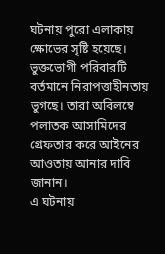ঘটনায় পুরো এলাকায় ক্ষোভের সৃষ্টি হয়েছে। ভুক্তভোগী পরিবারটি বর্তমানে নিরাপত্তাহীনতায় ভুগছে। তারা অবিলম্বে পলাতক আসামিদের গ্রেফতার করে আইনের আওতায় আনার দাবি জানান।
এ ঘটনায়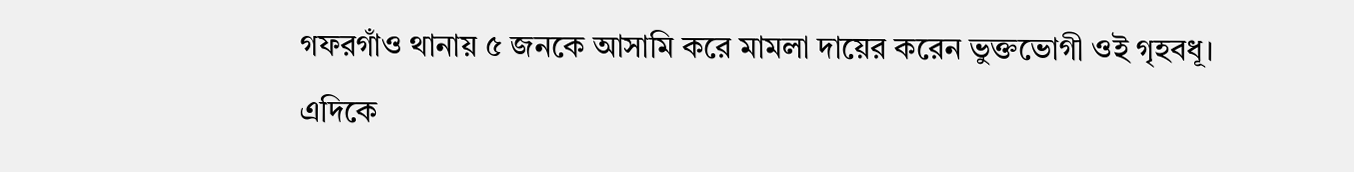গফরগাঁও থানায় ৫ জনকে আসামি করে মামলা দায়ের করেন ভুক্তভোগী ওই গৃহবধূ।
এদিকে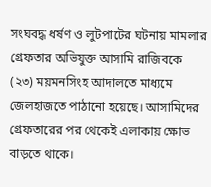সংঘবদ্ধ ধর্ষণ ও লুটপাটের ঘটনায় মামলার গ্রেফতার অভিযুক্ত আসামি রাজিবকে (২৩) ময়মনসিংহ আদালতে মাধ্যমে জেলহাজতে পাঠানো হয়েছে। আসামিদের গ্রেফতারের পর থেকেই এলাকায় ক্ষোভ বাড়তে থাকে।